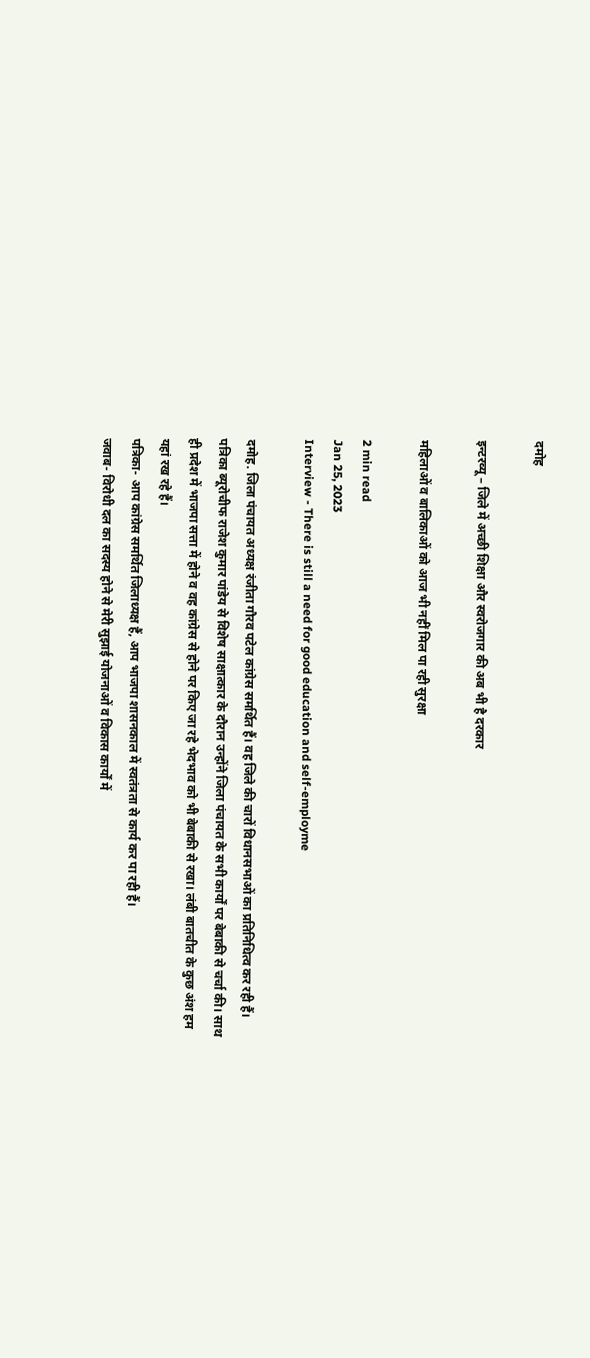दमोह

इन्टरव्यू – जिले में अच्छी शिक्षा और स्वरोजगार की अब भी है दरकार

महिलाओं व बालिकाओं को आज भी नहीं मिल पा रही सुरक्षा

2 min read
Jan 25, 2023
Interview - There is still a need for good education and self-employme

दमोह. जिला पंचायत अध्यक्ष रंजीता गौरव पटेल कांग्रेस समर्थित हैं। वह जिले की चारों विधानसभाओं का प्रतिनिधित्व कर रही हैं। पत्रिका ब्यूरोचीफ राजेश कुमार पांडेय से विशेष साक्षात्कार के दौरान उन्होंने जिला पंचायत के सभी कार्यों पर बेबाकी से चर्चा की। साथ ही प्रदेश में भाजपा सत्ता में होने व वह कांग्रेस से होने पर किए जा रहे भेदभाव को भी बेबाकी से रखा। लंबी बातचीत के कुछ अंश हम यहां रख रहे हैं।
पत्रिका- आप कांग्रेस समर्थित जिलाध्यक्ष हैं, आप भाजपा शासनकाल में स्वतंत्रता से कार्य कर पा रही हैं।
जवाब- विरोधी दल का सदस्य होने से मेरी सुझाई योजनाओं व विकास कार्यों में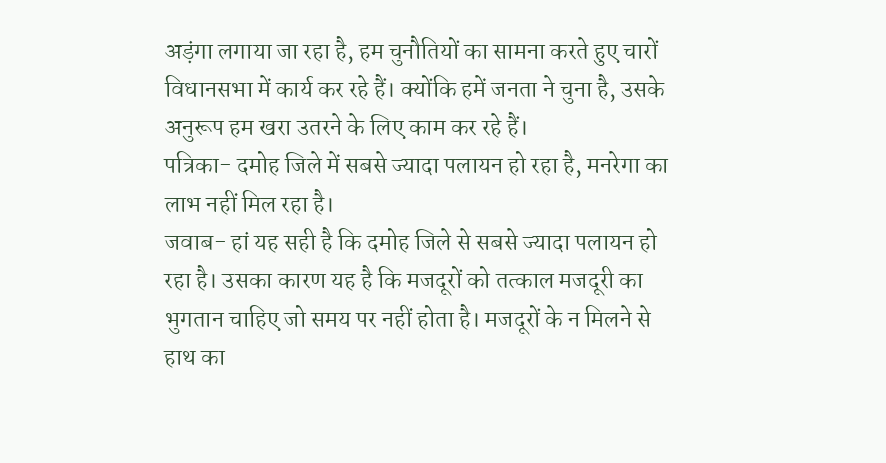अड़ंगा लगाया जा रहा है, हम चुनौतियों का सामना करते हुए चारों विधानसभा में कार्य कर रहे हैं। क्योंकि हमें जनता ने चुना है, उसके अनुरूप हम खरा उतरने के लिए काम कर रहे हैं।
पत्रिका- दमोह जिले में सबसे ज्यादा पलायन हो रहा है, मनरेगा का लाभ नहीं मिल रहा है।
जवाब- हां यह सही है कि दमोह जिले से सबसे ज्यादा पलायन हो रहा है। उसका कारण यह है कि मजदूरों को तत्काल मजदूरी का भुगतान चाहिए जो समय पर नहीं होता है। मजदूरों के न मिलने से हाथ का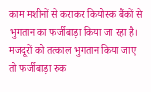काम मशीनों से कराकर कियोस्क बैंकों से भुगतान का फर्जीबाड़ा किया जा रहा है। मजदूरों को तत्काल भुगतान किया जाए तो फर्जीबाड़ा रुक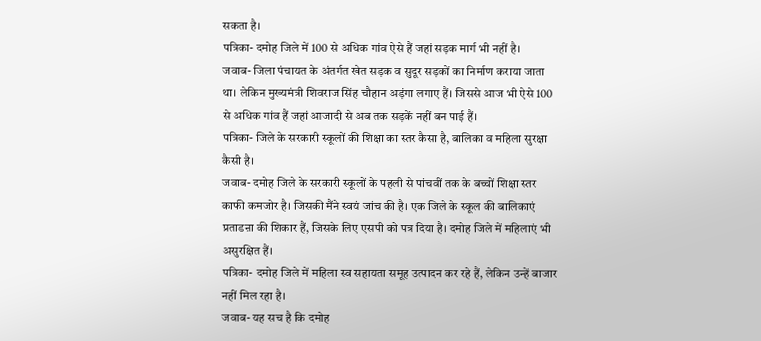सकता है।
पत्रिका- दमोह जिले में 100 से अधिक गांव ऐसे हैं जहां सड़क मार्ग भी नहीं है।
जवाब- जिला पंचायत के अंतर्गत खेत सड़क व सुदूर सड़कों का निर्माण कराया जाता था। लेकिन मुख्यमंत्री शिवराज सिंह चौहान अड़ंगा लगाए हैं। जिससे आज भी ऐसे 100 से अधिक गांव हैं जहां आजादी से अब तक सड़कें नहीं बन पाई हैं।
पत्रिका- जिले के सरकारी स्कूलों की शिक्षा का स्तर कैसा है, बालिका व महिला सुरक्षा कैसी है।
जवाब- दमोह जिले के सरकारी स्कूलों के पहली से पांचवीं तक के बच्चों शिक्षा स्तर काफी कमजोर है। जिसकी मैंने स्वयं जांच की है। एक जिले के स्कूल की बालिकाएं प्रताडऩा की शिकार हैं, जिसके लिए एसपी को पत्र दिया है। दमोह जिले में महिलाएं भी असुरक्षित हैं।
पत्रिका- दमोह जिले में महिला स्व सहायता समूह उत्पादन कर रहे हैं, लेकिन उन्हें बाजार नहीं मिल रहा है।
जवाब- यह सच है कि दमोह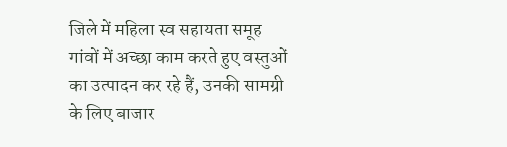जिले में महिला स्व सहायता समूह गांवों में अच्छा काम करते हुए वस्तुओं का उत्पादन कर रहे हैं, उनकी सामग्री के लिए बाजार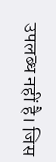उपलब्ध नहीं है। जिस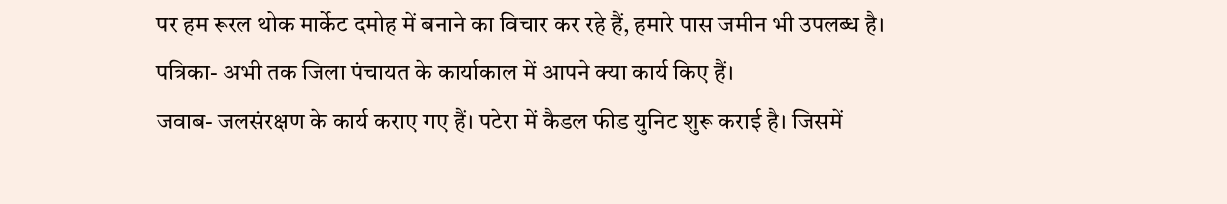पर हम रूरल थोक मार्केट दमोह में बनाने का विचार कर रहे हैं, हमारे पास जमीन भी उपलब्ध है।
पत्रिका- अभी तक जिला पंचायत के कार्याकाल में आपने क्या कार्य किए हैं।
जवाब- जलसंरक्षण के कार्य कराए गए हैं। पटेरा में कैडल फीड युनिट शुरू कराई है। जिसमें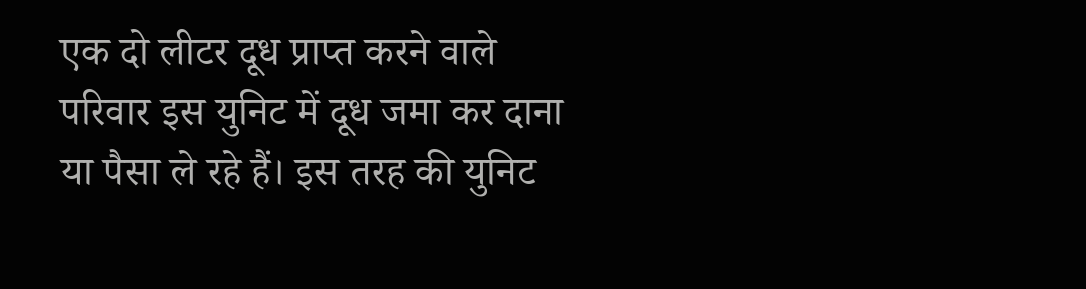एक दो लीटर दूध प्राप्त करने वाले परिवार इस युनिट में दूध जमा कर दाना या पैसा ले रहे हैं। इस तरह की युनिट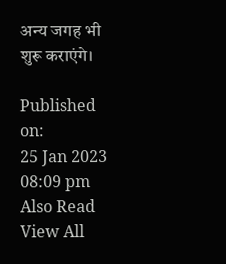अन्य जगह भी शुरू कराएंगे।

Published on:
25 Jan 2023 08:09 pm
Also Read
View All